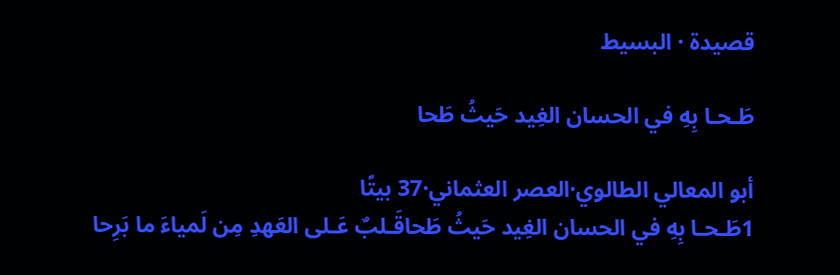قصيدة · البسيط

طَـحـا بِهِ في الحسان الغِيد حَيثُ طَحا

أبو المعالي الطالوي·العصر العثماني·37 بيتًا
1طَـحـا بِهِ في الحسان الغِيد حَيثُ طَحاقَـلبٌ عَـلى العَهدِ مِن لَمياءَ ما بَرِحا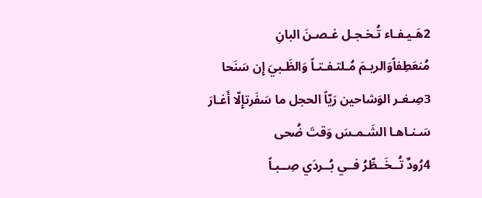2هَـيـفـاء تُـخـجـل غـصـنَ البانِ مُنعَطِفاًوَالريـمَ مُـلتـفـتـاً وَالظَـبيَ إِن سَنَحا
3صِـغـر الوَشاحين رَيّاً الحجل ما سَفَرتإِلّا أَغـارَ سَـنـاهـا الشَـمـسَ وَقتَ ضُحى
4رُودٌ تُــخَــطِّرُ فــي بُــردَي صِــبـاً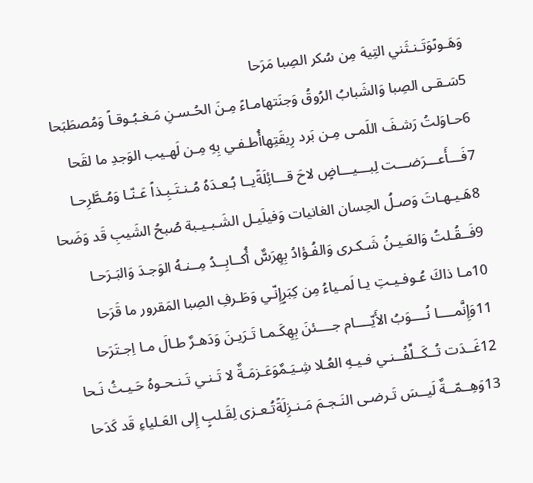وَهَـوىًوَتَـنـثَني التِيهَ مِن سُكر الصِبا مَرَحا
5سَـقـى الصِبا وَالشَبابُ الرُوقُ وَجنَتهامـاءً مِـنَ الحُـسـنِ مَـغـبُـوقـاً وَمُصطَبَحا
6حـاوَلتُ رَشـفَ اللَمـى مِـن بَرد رِيقَتِهاأُطـفـي بِهِ مِـن لَهـيب الوَجدِ ما لقَحا
7فَـــأَعـــرَضـــت لِبـــيـــاضٍ لاحَ قـــائِلَةًيــا بُـعـدَهُ مُـنـتَـبِـذاً عَـنّـا وَمُـطَّرِحـا
8هَـيـهـاتَ وَصـلُ الحِسان الغانيات وَفيلَيـل الشَـبـيـبة صُبحُ الشَيبِ قَد وَضَحا
9فَــقُـلتُ وَالعَـيـنُ شَـكـرى وَالفُـؤادُ بِهِرَسٌّ أُكــابِــدُ مِــنـهُ الوَجـدَ وَالبَـرَحـا
10مـا ذاكَ عُـوفـيـتِ يـا لَمـياءُ مِن كِبَرٍإِنّـي وَطَـرفِ الصِبا المَقرور ما قَرَحا
11وَإِنَّمــــا نُــــوَبُ الأَيّــــام جــــئنَ بِهِكَـمـا تَـرَيـنَ وَدَهـرٌ طـالَ مـا اِجـتَرَحا
12غَــدَت تُــكَــلِّفُــنـي فـيـهِ العُـلا شِـيَـمٌوَعَـزمَـةٌ لا تَـنـي تَـنـحـوهُ حَـيـثُ نَـحا
13وَهِــمّــةٌ لَيــسَ تَـرضـى النَـجـمَ مَـنـزِلَةًتُـعـزى لِقَـلبٍ إِلى العَـلياءِ قَد كَدَحا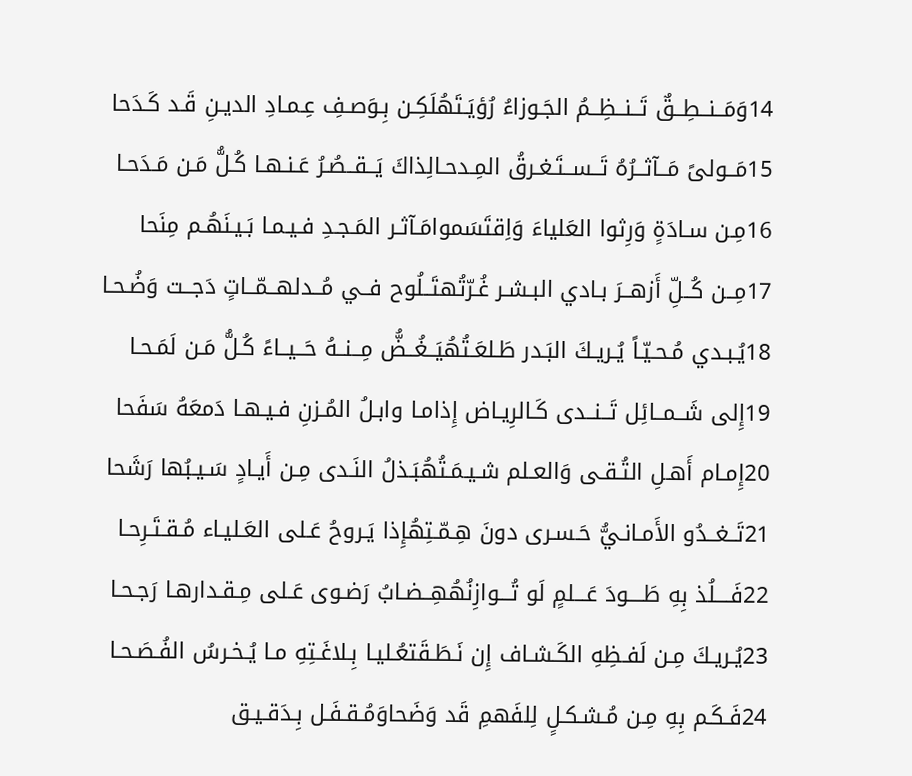14وَمَــنــطِــقٌ تَــنــظِــمُ الجَـوزاءُ رُؤيَـتَهُلَكِـن بِـوَصـفِ عِـمـادِ الديـنِ قَـد كَـدَحا
15مَــولىً مَــآثــرُهُ تَــســتَـغـرقُ المِـدحـالِذاكَ يَــقــصُـرُ عَـنـهـا كُـلُّ مَـن مَـدَحـا
16مِـن سـادَةٍ وَرِثوا العَلياءَ وَاِقتَسَموامَـآثـر المَـجـدِ فـيـمـا بَـيـنَهُـم مِنَحا
17مِــن كُــلِّ أَزهــرَ بـادي البـشـر غُـرّتُهتَــلُوح فــي مُــدلهــمّــاتٍ دَجــت وَضُـحـا
18يُـبـدي مُـحـيّـاً يُـريـكَ البَـدر طَـلعَـتُهُيَــغُــضُّ مِــنــهُ حَــيــاءً كُـلُّ مَـن لَمَـحـا
19إِلى شَــمــائِل تَــنــدى كَـالرِيـاض إِذامـا وابـلُ المُـزنِ فـيـهـا دَمعَهُ سَفَحا
20إِمـام أَهـلِ التُـقـى وَالعـلم شـيـمَـتُهُبَـذلُ النَـدى مِـن أَيـادٍ سَـيـبُها رَشَحا
21تَــغــدُو الأَمـانـيُّ حَـسـرى دونَ هِـمّـتِهُإِذا يَـروحُ عَـلى العَـليـاء مُـقـتَـرِحـا
22فَــــلُذ بِهِ طَــــودَ عَـــلمٍ لَو تُـــوازِنُهُهِــضـابُ رَضـوى عَـلى مِـقـدارهـا رَجـحـا
23يُـريـكَ مِـن لَفـظِهِ الكَـشـاف إِن نَـطَـقَتعُـليـا بِـلاغَـتِهِ مـا يُـخـرسُ الفُـصَـحـا
24فَـكَـم بِهِ مِـن مُـشـكـلٍ لِلفَهمِ قَد وَضَحاوَمُـقـفَـل بِـدَقـيـق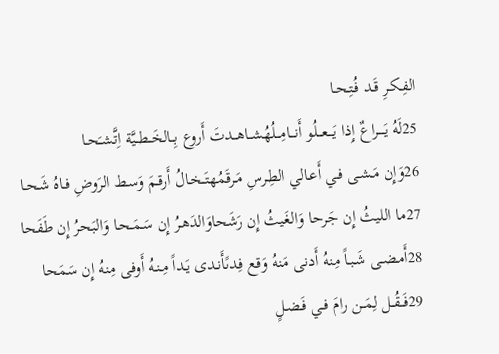الفِـكـرِ قَـد فُـتِـحـا
25لَهُ يَــــراعٌ إِذا يَـــعـــلُو أَنـــامِـــلُهُشــاهــدتَ أَروع بِــالخَــطــيَّة اِتَّشـَحـا
26وَإِن مَـشـى فـي أَعـالي الطِـرسِ مَـرقَمُهتَــخـالُ أَرقـمَ وَسـط الرَوضِ فـاهُ شَـحـا
27ما الليثُ إِن جَرحا وَالغَيثُ إِن رَشَحاوَالدَهـرُ إِن سَـمَـحـا وَالبَحرُ إِن طَفَحا
28أَمـضـى شَـبـاً مِنهُ أَدنى مَنهُ وَقع فِدىًأَنـدى يَـداً مِـنـهُ أَوفى مِنهُ إِن سَمَحا
29فَــقُــل لِمَــن رامَ فـي فَـضـلٍ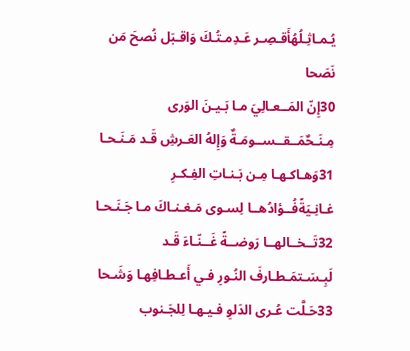يُـمـاثِـلُهُأَقـصِـر عَـدِمـتُـكَ وَاقـبَل نُصحَ مَن نَصَحا
30إِنّ المَــعـالِيَ مـا بَـيـنَ الوَرى مِـنَـحٌمَــقــســومَـةٌ وَإِلهُ العَـرشِ قَـد مَـنَـحـا
31وَهـاكـهـا مِـن بَـنـاتِ الفِـكـرِ غـانِـيَةًفُــؤادُهــا لِسـوى مَـغـنـاكَ مـا جَـنَـحـا
32تَــخــالهــا رَوضــةً غَــنّـاءَ قَـد لَبِـسَـتمَـطـارفَ النُـورِ فـي أَعـطـافِهـا وَشَـحا
33حَـلَّت عُـرى الدَلوِ فـيـهـا لِلجَـنوب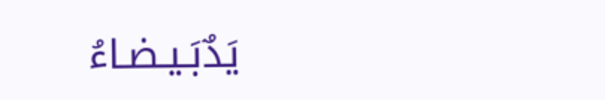يَدٌبَـيـضـاءُ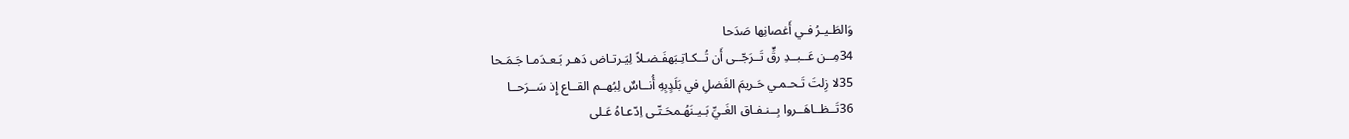وَالطَـيـرُ فـي أَغصانِها صَدَحا
34مِــن عَــبــدِ رقٍّ تَــرَجّــى أَن تُــكـاتِـبَهفَـضـلاً لِيَـرتـاض دَهـر بَـعـدَمـا جَـمَـحا
35لا زِلتَ تَـحـمـي حَـريمَ الفَضلِ في بَلَدٍبِهِ أُنــاسٌ لِبُهــم القــاع إِذ سَــرَحــا
36تَــظــاهَــروا بِــنـفـاق الغَـيِّ بَـيـنَهُـمحَـتّـى اِدّعـاهُ عَـلى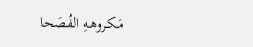مَـكـروهـهِ الفُـصَحا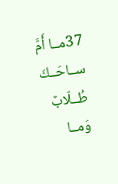37مــا أَمَّ ســاحَــكَ طُــلّابٌ وَمــا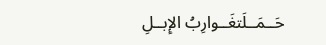حَــمَــلَتغَــوارِبُ الإِبــلِ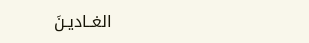الغــاديـنَ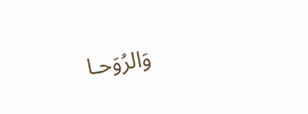وَالرُوَحـا